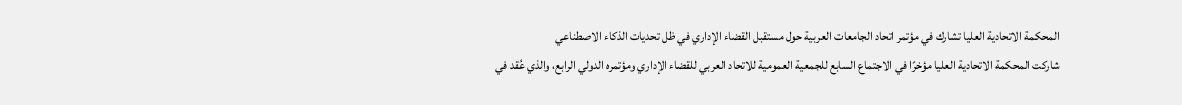المحكمة الاتحادية العليا تشارك في مؤتمر اتحاد الجامعات العربية حول مستقبل القضاء الإداري في ظل تحديات الذكاء الاصطناعي
شاركت المحكمة الاتحادية العليا مؤخرًا في الاجتماع السابع للجمعية العمومية للاتحاد العربي للقضاء الإداري ومؤتمره الدولي الرابع، والذي عُقد في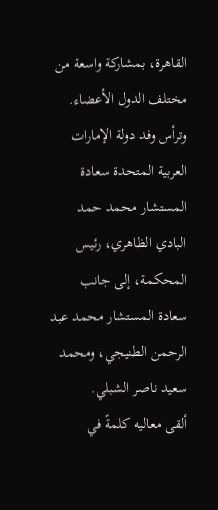القاهرة، بمشاركة واسعة من مختلف الدول الأعضاء. وترأس وفد دولة الإمارات العربية المتحدة سعادة المستشار محمد حمد البادي الظاهري، رئيس المحكمة، إلى جانب سعادة المستشار محمد عبد الرحمن الطنيجي، ومحمد سعيد ناصر الشبلي.
ألقى معاليه كلمةً في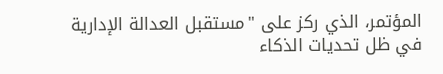المؤتمر، الذي ركز على "مستقبل العدالة الإدارية في ظل تحديات الذكاء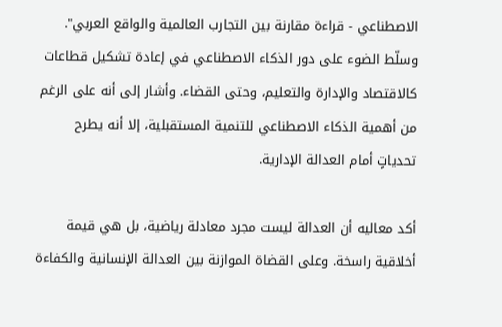الاصطناعي - قراءة مقارنة بين التجارب العالمية والواقع العربي". وسلّط الضوء على دور الذكاء الاصطناعي في إعادة تشكيل قطاعات كالاقتصاد والإدارة والتعليم، وحتى القضاء. وأشار إلى أنه على الرغم من أهمية الذكاء الاصطناعي للتنمية المستقبلية، إلا أنه يطرح تحدياتٍ أمام العدالة الإدارية.

أكد معاليه أن العدالة ليست مجرد معادلة رياضية، بل هي قيمة أخلاقية راسخة. وعلى القضاة الموازنة بين العدالة الإنسانية والكفاءة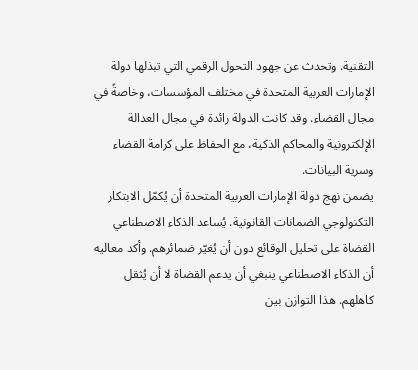التقنية. وتحدث عن جهود التحول الرقمي التي تبذلها دولة الإمارات العربية المتحدة في مختلف المؤسسات، وخاصةً في مجال القضاء. وقد كانت الدولة رائدة في مجال العدالة الإلكترونية والمحاكم الذكية، مع الحفاظ على كرامة القضاء وسرية البيانات.
يضمن نهج دولة الإمارات العربية المتحدة أن يُكمّل الابتكار التكنولوجي الضمانات القانونية. يُساعد الذكاء الاصطناعي القضاة على تحليل الوقائع دون أن يُغيّر ضمائرهم. وأكد معاليه أن الذكاء الاصطناعي ينبغي أن يدعم القضاة لا أن يُثقل كاهلهم. هذا التوازن بين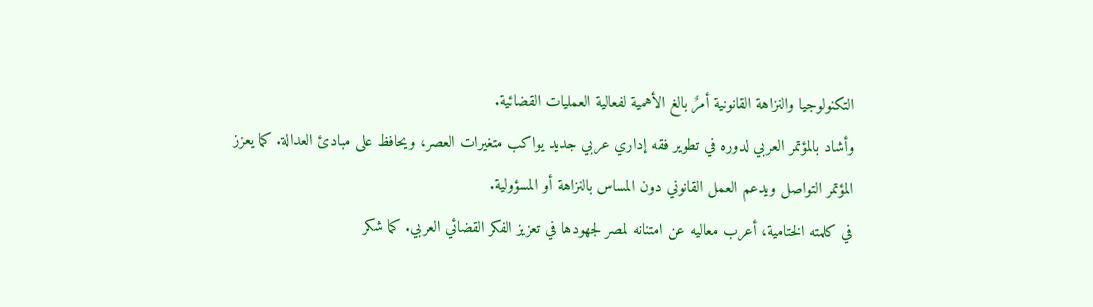التكنولوجيا والنزاهة القانونية أمرٌ بالغ الأهمية لفعالية العمليات القضائية.
وأشاد بالمؤتمر العربي لدوره في تطوير فقه إداري عربي جديد يواكب متغيرات العصر، ويحافظ على مبادئ العدالة. كما يعزز المؤتمر التواصل ويدعم العمل القانوني دون المساس بالنزاهة أو المسؤولية.
في كلمته الختامية، أعرب معاليه عن امتنانه لمصر لجهودها في تعزيز الفكر القضائي العربي. كما شكر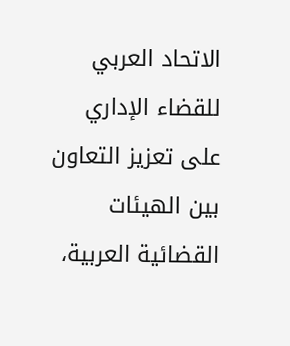الاتحاد العربي للقضاء الإداري على تعزيز التعاون بين الهيئات القضائية العربية،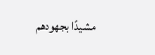مشيدًا بجهودهم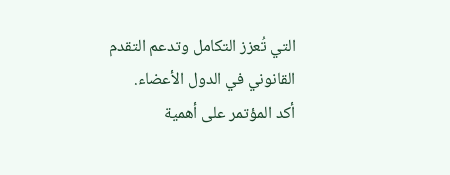التي تُعزز التكامل وتدعم التقدم القانوني في الدول الأعضاء.
أكد المؤتمر على أهمية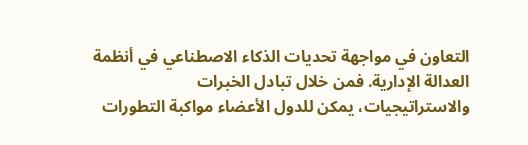التعاون في مواجهة تحديات الذكاء الاصطناعي في أنظمة العدالة الإدارية. فمن خلال تبادل الخبرات والاستراتيجيات، يمكن للدول الأعضاء مواكبة التطورات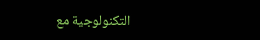التكنولوجية مع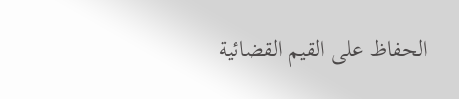الحفاظ على القيم القضائية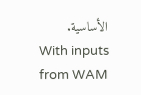الأساسية.
With inputs from WAM